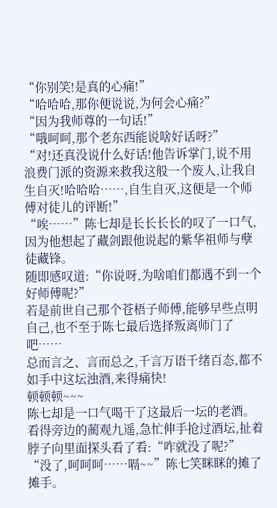“你别笑!是真的心痛!”
“哈哈哈,那你便说说,为何会心痛?”
“因为我师尊的一句话!”
“哦呵呵,那个老东西能说啥好话呀?”
“对!还真没说什么好话!他告诉掌门,说不用浪费门派的资源来救我这般一个废人,让我自生自灭!哈哈哈……,自生自灭,这便是一个师傅对徒儿的评断!”
“唉……”陈七却是长长长长的叹了一口气,因为他想起了藏剑跟他说起的紫华祖师与孽徒藏锋。
随即感叹道:“你说呀,为啥咱们都遇不到一个好师傅呢?”
若是前世自己那个苍梧子师傅,能够早些点明自己,也不至于陈七最后选择叛离师门了吧……
总而言之、言而总之,千言万语千绪百态,都不如手中这坛浊酒,来得痛快!
顿顿顿~~~
陈七却是一口气喝干了这最后一坛的老酒。
看得旁边的蔺观九遥,急忙伸手抢过酒坛,扯着脖子向里面探头看了看:“咋就没了呢?”
“没了,呵呵呵……嗝~~”陈七笑眯眯的摊了摊手。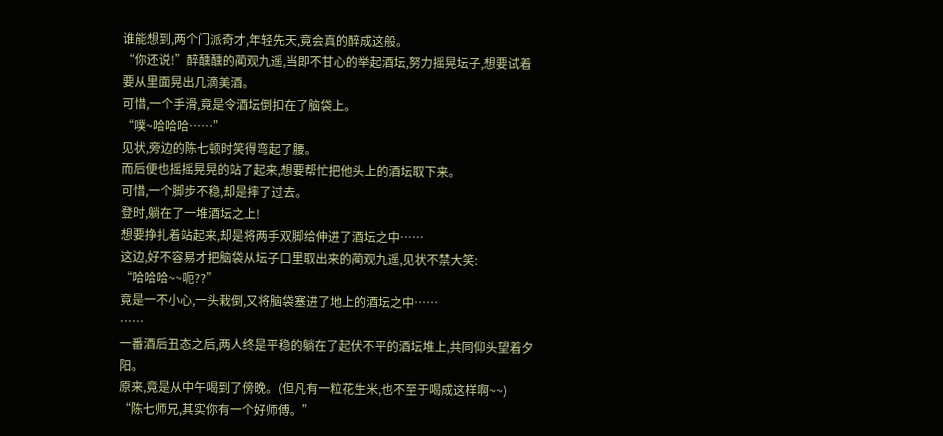谁能想到,两个门派奇才,年轻先天,竟会真的醉成这般。
“你还说!”醉醺醺的蔺观九遥,当即不甘心的举起酒坛,努力摇晃坛子,想要试着要从里面晃出几滴美酒。
可惜,一个手滑,竟是令酒坛倒扣在了脑袋上。
“噗~哈哈哈……”
见状,旁边的陈七顿时笑得弯起了腰。
而后便也摇摇晃晃的站了起来,想要帮忙把他头上的酒坛取下来。
可惜,一个脚步不稳,却是摔了过去。
登时,躺在了一堆酒坛之上!
想要挣扎着站起来,却是将两手双脚给伸进了酒坛之中……
这边,好不容易才把脑袋从坛子口里取出来的蔺观九遥,见状不禁大笑:
“哈哈哈~~呃??”
竟是一不小心,一头栽倒,又将脑袋塞进了地上的酒坛之中……
……
一番酒后丑态之后,两人终是平稳的躺在了起伏不平的酒坛堆上,共同仰头望着夕阳。
原来,竟是从中午喝到了傍晚。(但凡有一粒花生米,也不至于喝成这样啊~~)
“陈七师兄,其实你有一个好师傅。”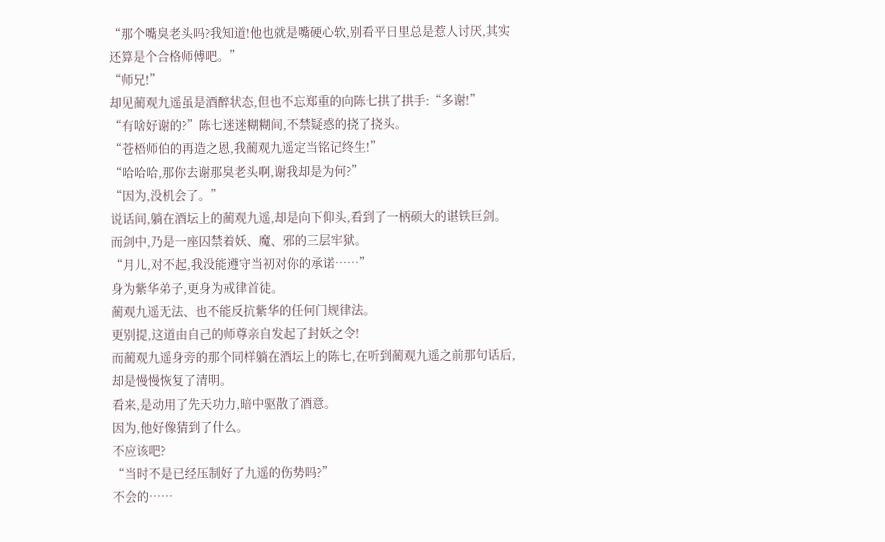“那个嘴臭老头吗?我知道!他也就是嘴硬心软,别看平日里总是惹人讨厌,其实还算是个合格师傅吧。”
“师兄!”
却见蔺观九遥虽是酒醉状态,但也不忘郑重的向陈七拱了拱手:“多谢!”
“有啥好谢的?”陈七迷迷糊糊间,不禁疑惑的挠了挠头。
“苍梧师伯的再造之恩,我蔺观九遥定当铭记终生!”
“哈哈哈,那你去谢那臭老头啊,谢我却是为何?”
“因为,没机会了。”
说话间,躺在酒坛上的蔺观九遥,却是向下仰头,看到了一柄硕大的谌铁巨剑。
而剑中,乃是一座囚禁着妖、魔、邪的三层牢狱。
“月儿,对不起,我没能遵守当初对你的承诺……”
身为紫华弟子,更身为戒律首徒。
蔺观九遥无法、也不能反抗紫华的任何门规律法。
更别提,这道由自己的师尊亲自发起了封妖之令!
而蔺观九遥身旁的那个同样躺在酒坛上的陈七,在听到蔺观九遥之前那句话后,却是慢慢恢复了清明。
看来,是动用了先天功力,暗中驱散了酒意。
因为,他好像猜到了什么。
不应该吧?
“当时不是已经压制好了九遥的伤势吗?”
不会的……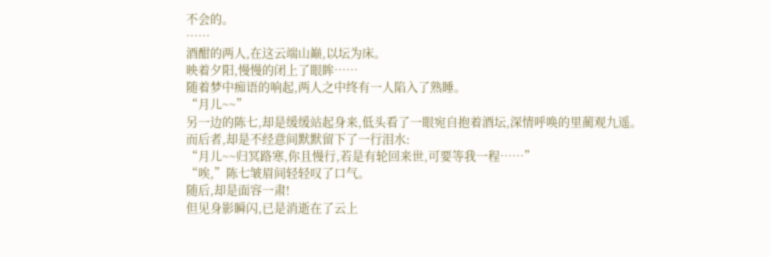不会的。
……
酒酣的两人,在这云端山巅,以坛为床。
映着夕阳,慢慢的闭上了眼眸……
随着梦中痴语的响起,两人之中终有一人陷入了熟睡。
“月儿~~”
另一边的陈七,却是缓缓站起身来,低头看了一眼宛自抱着酒坛,深情呼唤的里蔺观九遥。
而后者,却是不经意间默默留下了一行泪水:
“月儿~~归冥路寒,你且慢行,若是有轮回来世,可要等我一程……”
“唉,”陈七皱眉间轻轻叹了口气。
随后,却是面容一肃!
但见身影瞬闪,已是消逝在了云上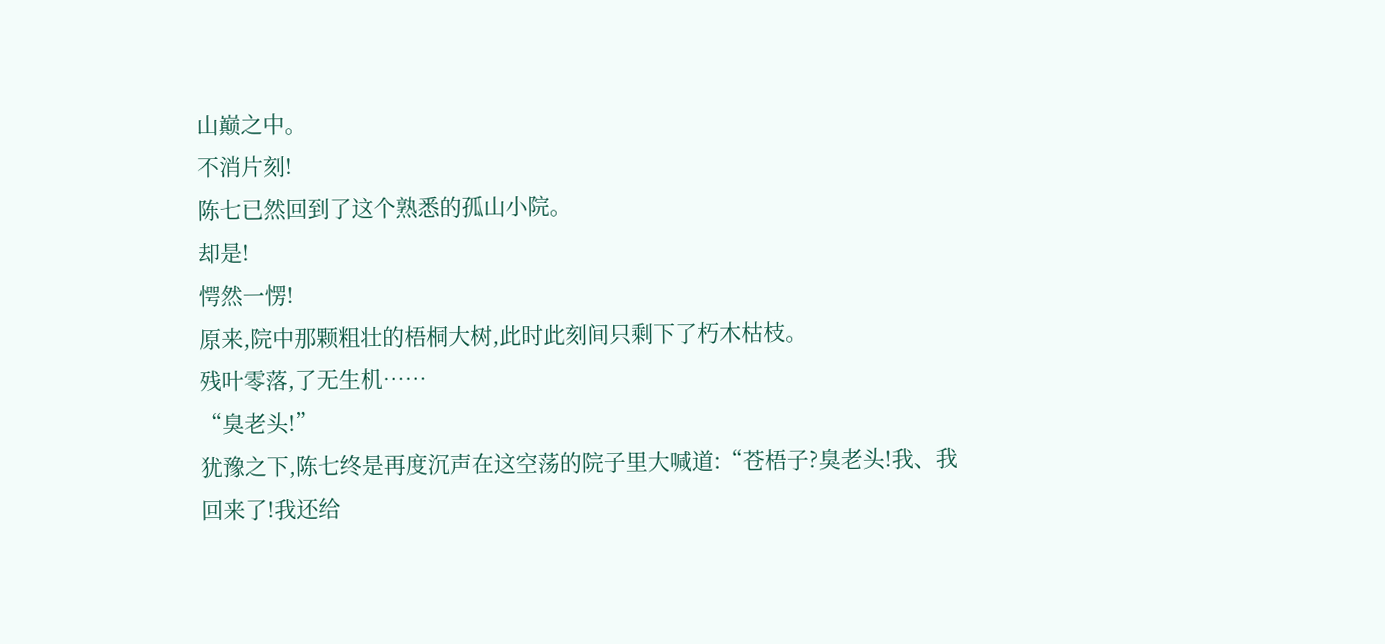山巅之中。
不消片刻!
陈七已然回到了这个熟悉的孤山小院。
却是!
愕然一愣!
原来,院中那颗粗壮的梧桐大树,此时此刻间只剩下了朽木枯枝。
残叶零落,了无生机……
“臭老头!”
犹豫之下,陈七终是再度沉声在这空荡的院子里大喊道:“苍梧子?臭老头!我、我回来了!我还给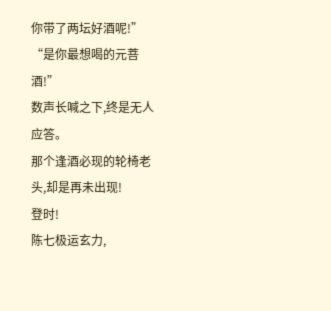你带了两坛好酒呢!”
“是你最想喝的元菩酒!”
数声长喊之下,终是无人应答。
那个逢酒必现的轮椅老头,却是再未出现!
登时!
陈七极运玄力,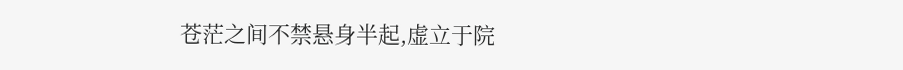苍茫之间不禁悬身半起,虚立于院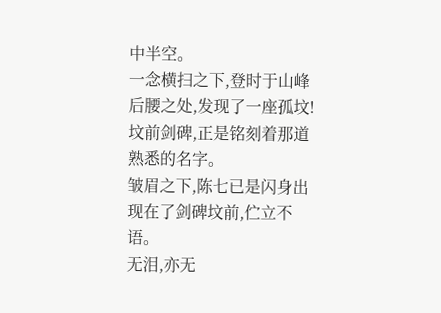中半空。
一念横扫之下,登时于山峰后腰之处,发现了一座孤坟!
坟前剑碑,正是铭刻着那道熟悉的名字。
皱眉之下,陈七已是闪身出现在了剑碑坟前,伫立不语。
无泪,亦无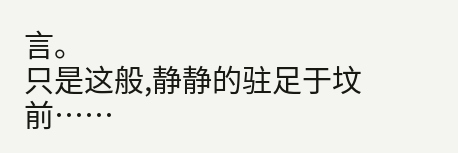言。
只是这般,静静的驻足于坟前……